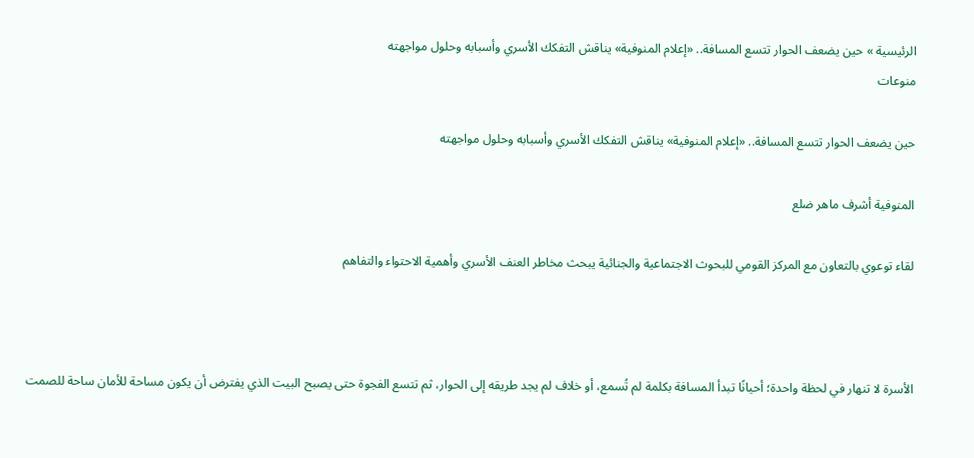الرئيسية » حين يضعف الحوار تتسع المسافة.. «إعلام المنوفية» يناقش التفكك الأسري وأسبابه وحلول مواجهته
منوعات

حين يضعف الحوار تتسع المسافة.. «إعلام المنوفية» يناقش التفكك الأسري وأسبابه وحلول مواجهته

المنوفية أشرف ماهر ضلع

لقاء توعوي بالتعاون مع المركز القومي للبحوث الاجتماعية والجنائية يبحث مخاطر العنف الأسري وأهمية الاحتواء والتفاهم



الأسرة لا تنهار في لحظة واحدة؛ أحيانًا تبدأ المسافة بكلمة لم تُسمع، أو خلاف لم يجد طريقه إلى الحوار، ثم تتسع الفجوة حتى يصبح البيت الذي يفترض أن يكون مساحة للأمان ساحة للصمت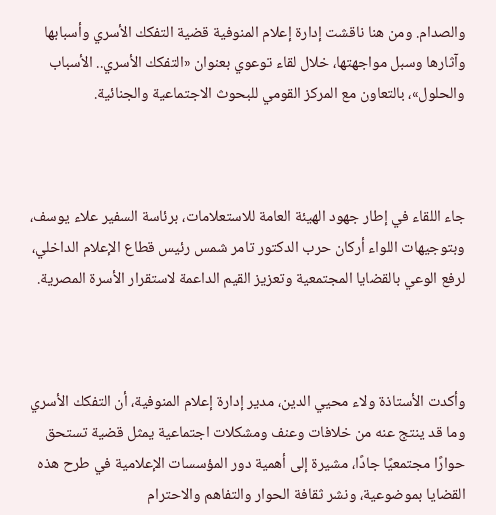والصدام. ومن هنا ناقشت إدارة إعلام المنوفية قضية التفكك الأسري وأسبابها وآثارها وسبل مواجهتها، خلال لقاء توعوي بعنوان «التفكك الأسري.. الأسباب والحلول»، بالتعاون مع المركز القومي للبحوث الاجتماعية والجنائية.



جاء اللقاء في إطار جهود الهيئة العامة للاستعلامات، برئاسة السفير علاء يوسف، وبتوجيهات اللواء أركان حرب الدكتور تامر شمس رئيس قطاع الإعلام الداخلي، لرفع الوعي بالقضايا المجتمعية وتعزيز القيم الداعمة لاستقرار الأسرة المصرية.



وأكدت الأستاذة ولاء محيي الدين، مدير إدارة إعلام المنوفية، أن التفكك الأسري وما قد ينتج عنه من خلافات وعنف ومشكلات اجتماعية يمثل قضية تستحق حوارًا مجتمعيًا جادًا، مشيرة إلى أهمية دور المؤسسات الإعلامية في طرح هذه القضايا بموضوعية، ونشر ثقافة الحوار والتفاهم والاحترام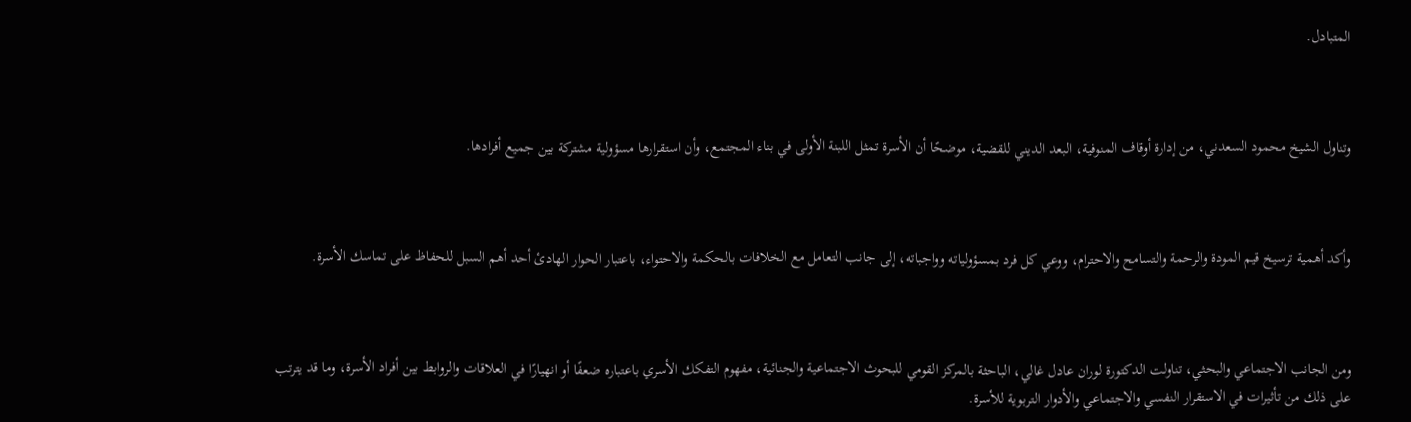المتبادل.



وتناول الشيخ محمود السعدني، من إدارة أوقاف المنوفية، البعد الديني للقضية، موضحًا أن الأسرة تمثل اللبنة الأولى في بناء المجتمع، وأن استقرارها مسؤولية مشتركة بين جميع أفرادها.



وأكد أهمية ترسيخ قيم المودة والرحمة والتسامح والاحترام، ووعي كل فرد بمسؤولياته وواجباته، إلى جانب التعامل مع الخلافات بالحكمة والاحتواء، باعتبار الحوار الهادئ أحد أهم السبل للحفاظ على تماسك الأسرة.



ومن الجانب الاجتماعي والبحثي، تناولت الدكتورة لوران عادل غالي، الباحثة بالمركز القومي للبحوث الاجتماعية والجنائية، مفهوم التفكك الأسري باعتباره ضعفًا أو انهيارًا في العلاقات والروابط بين أفراد الأسرة، وما قد يترتب على ذلك من تأثيرات في الاستقرار النفسي والاجتماعي والأدوار التربوية للأسرة.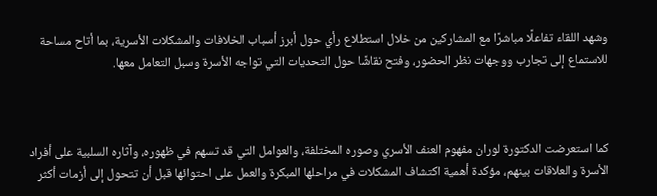وشهد اللقاء تفاعلًا مباشرًا مع المشاركين من خلال استطلاع رأي حول أبرز أسباب الخلافات والمشكلات الأسرية، بما أتاح مساحة للاستماع إلى تجارب ووجهات نظر الحضور، وفتح نقاشًا حول التحديات التي تواجه الأسرة وسبل التعامل معها.



كما استعرضت الدكتورة لوران مفهوم العنف الأسري وصوره المختلفة، والعوامل التي قد تسهم في ظهوره، وآثاره السلبية على أفراد الأسرة والعلاقات بينهم، مؤكدة أهمية اكتشاف المشكلات في مراحلها المبكرة والعمل على احتوائها قبل أن تتحول إلى أزمات أكثر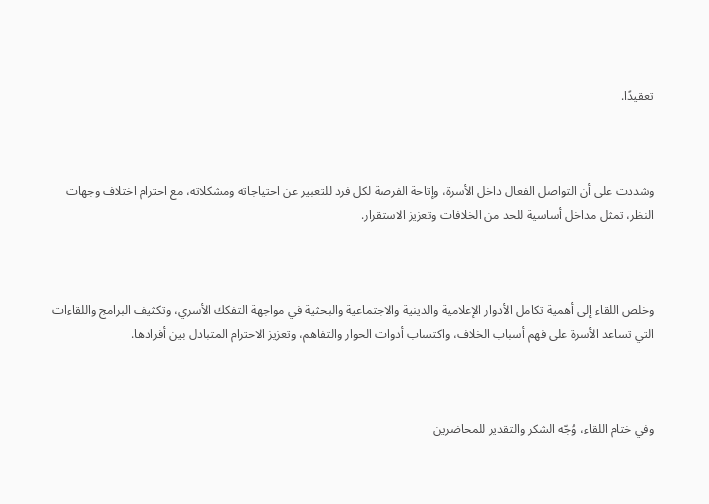تعقيدًا.



وشددت على أن التواصل الفعال داخل الأسرة، وإتاحة الفرصة لكل فرد للتعبير عن احتياجاته ومشكلاته، مع احترام اختلاف وجهات النظر، تمثل مداخل أساسية للحد من الخلافات وتعزيز الاستقرار.



وخلص اللقاء إلى أهمية تكامل الأدوار الإعلامية والدينية والاجتماعية والبحثية في مواجهة التفكك الأسري، وتكثيف البرامج واللقاءات التي تساعد الأسرة على فهم أسباب الخلاف، واكتساب أدوات الحوار والتفاهم، وتعزيز الاحترام المتبادل بين أفرادها.



وفي ختام اللقاء، وُجّه الشكر والتقدير للمحاضرين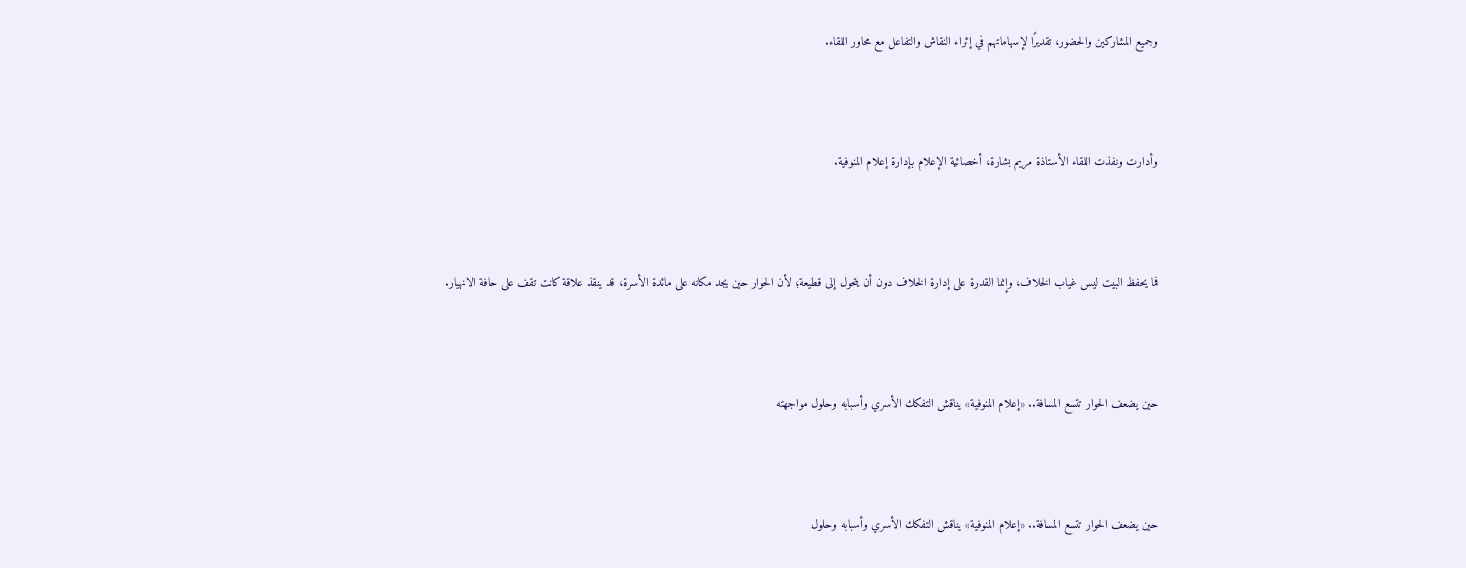وجميع المشاركين والحضور، تقديرًا لإسهاماتهم في إثراء النقاش والتفاعل مع محاور اللقاء.



وأدارت ونفذت اللقاء الأستاذة مريم بشارة، أخصائية الإعلام بإدارة إعلام المنوفية.



فما يحفظ البيت ليس غياب الخلاف، وإنما القدرة على إدارة الخلاف دون أن يتحول إلى قطيعة؛ لأن الحوار حين يجد مكانه على مائدة الأسرة، قد ينقذ علاقة كانت تقف على حافة الانهيار.



حين يضعف الحوار تتسع المسافة.. «إعلام المنوفية» يناقش التفكك الأسري وأسبابه وحلول مواجهته



حين يضعف الحوار تتسع المسافة.. «إعلام المنوفية» يناقش التفكك الأسري وأسبابه وحلول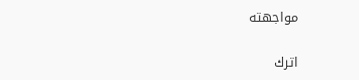مواجهته

اترك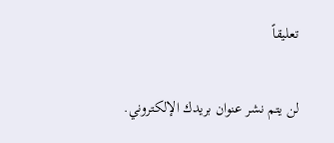تعليقاً

لن يتم نشر عنوان بريدك الإلكتروني.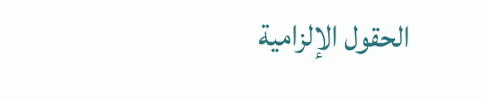الحقول الإلزامية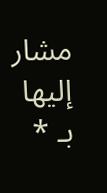مشار إليها بـ *